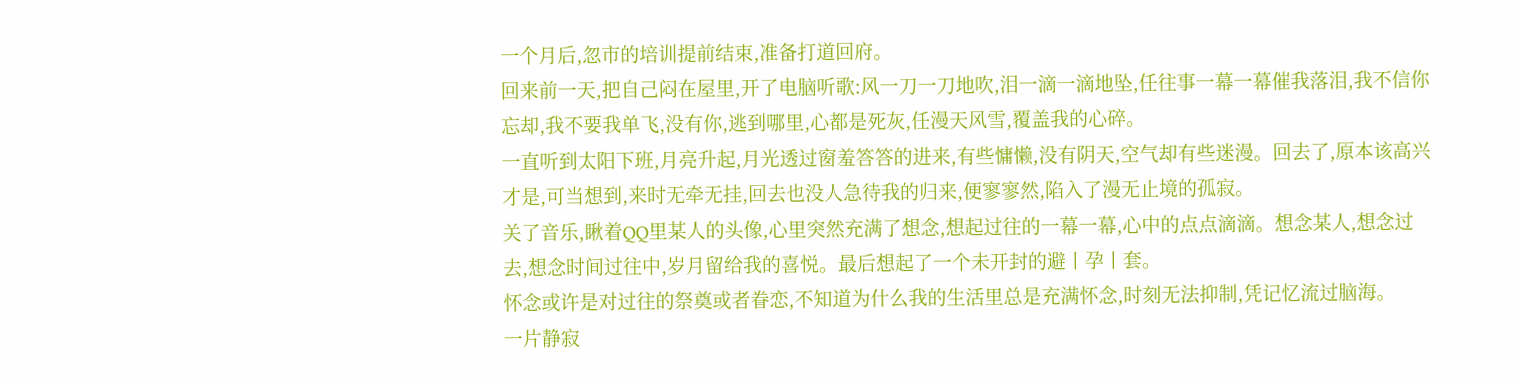一个月后,忽市的培训提前结束,准备打道回府。
回来前一天,把自己闷在屋里,开了电脑听歌:风一刀一刀地吹,泪一滴一滴地坠,任往事一幕一幕催我落泪,我不信你忘却,我不要我单飞,没有你,逃到哪里,心都是死灰,任漫天风雪,覆盖我的心碎。
一直听到太阳下班,月亮升起,月光透过窗羞答答的进来,有些慵懒,没有阴天,空气却有些迷漫。回去了,原本该高兴才是,可当想到,来时无牵无挂,回去也没人急待我的归来,便寥寥然,陷入了漫无止境的孤寂。
关了音乐,瞅着QQ里某人的头像,心里突然充满了想念,想起过往的一幕一幕,心中的点点滴滴。想念某人,想念过去,想念时间过往中,岁月留给我的喜悦。最后想起了一个未开封的避丨孕丨套。
怀念或许是对过往的祭奠或者眷恋,不知道为什么我的生活里总是充满怀念,时刻无法抑制,凭记忆流过脑海。
一片静寂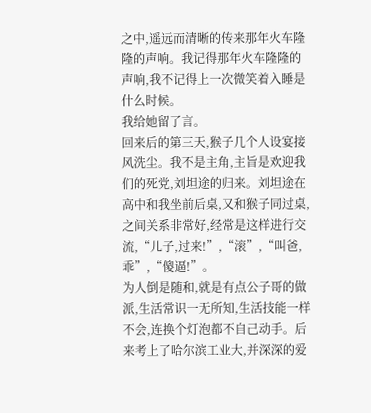之中,遥远而清晰的传来那年火车隆隆的声响。我记得那年火车隆隆的声响,我不记得上一次微笑着入睡是什么时候。
我给她留了言。
回来后的第三天,猴子几个人设宴接风洗尘。我不是主角,主旨是欢迎我们的死党,刘坦途的归来。刘坦途在高中和我坐前后桌,又和猴子同过桌,之间关系非常好,经常是这样进行交流,“儿子,过来!”,“滚”,“叫爸,乖”,“傻逼!”。
为人倒是随和,就是有点公子哥的做派,生活常识一无所知,生活技能一样不会,连换个灯泡都不自己动手。后来考上了哈尔滨工业大,并深深的爱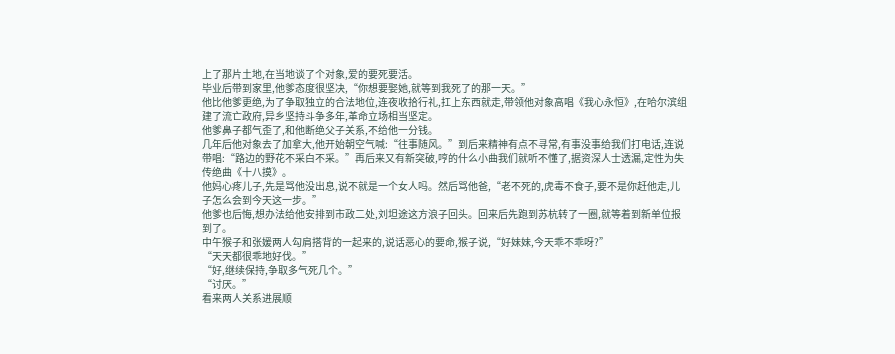上了那片土地,在当地谈了个对象,爱的要死要活。
毕业后带到家里,他爹态度很坚决,“你想要娶她,就等到我死了的那一天。”
他比他爹更绝,为了争取独立的合法地位,连夜收拾行礼,扛上东西就走,带领他对象高唱《我心永恒》,在哈尔滨组建了流亡政府,异乡坚持斗争多年,革命立场相当坚定。
他爹鼻子都气歪了,和他断绝父子关系,不给他一分钱。
几年后他对象去了加拿大,他开始朝空气喊:“往事随风。”到后来精神有点不寻常,有事没事给我们打电话,连说带唱:“路边的野花不采白不采。”再后来又有新突破,哼的什么小曲我们就听不懂了,据资深人士透漏,定性为失传绝曲《十八摸》。
他妈心疼儿子,先是骂他没出息,说不就是一个女人吗。然后骂他爸,“老不死的,虎毒不食子,要不是你赶他走,儿子怎么会到今天这一步。”
他爹也后悔,想办法给他安排到市政二处,刘坦途这方浪子回头。回来后先跑到苏杭转了一圈,就等着到新单位报到了。
中午猴子和张媛两人勾肩搭背的一起来的,说话恶心的要命,猴子说,“好妹妹,今天乖不乖呀?”
“天天都很乖地好伐。”
“好,继续保持,争取多气死几个。”
“讨厌。”
看来两人关系进展顺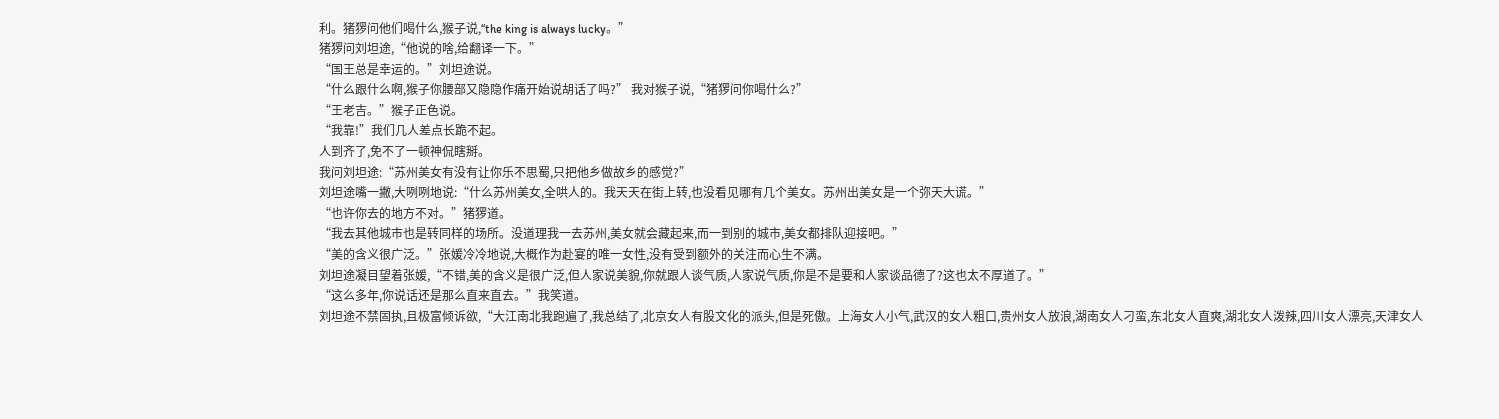利。猪猡问他们喝什么,猴子说,“the king is always lucky。”
猪猡问刘坦途,“他说的啥,给翻译一下。”
“国王总是幸运的。”刘坦途说。
“什么跟什么啊,猴子你腰部又隐隐作痛开始说胡话了吗?” 我对猴子说,“猪猡问你喝什么?”
“王老吉。”猴子正色说。
“我靠!”我们几人差点长跪不起。
人到齐了,免不了一顿神侃瞎掰。
我问刘坦途:“苏州美女有没有让你乐不思蜀,只把他乡做故乡的感觉?”
刘坦途嘴一撇,大咧咧地说:“什么苏州美女,全哄人的。我天天在街上转,也没看见哪有几个美女。苏州出美女是一个弥天大谎。”
“也许你去的地方不对。”猪猡道。
“我去其他城市也是转同样的场所。没道理我一去苏州,美女就会藏起来,而一到别的城市,美女都排队迎接吧。”
“美的含义很广泛。”张媛冷冷地说,大概作为赴宴的唯一女性,没有受到额外的关注而心生不满。
刘坦途凝目望着张媛,“不错,美的含义是很广泛,但人家说美貌,你就跟人谈气质,人家说气质,你是不是要和人家谈品德了?这也太不厚道了。”
“这么多年,你说话还是那么直来直去。”我笑道。
刘坦途不禁固执,且极富倾诉欲,“大江南北我跑遍了,我总结了,北京女人有股文化的派头,但是死傲。上海女人小气,武汉的女人粗口,贵州女人放浪,湖南女人刁蛮,东北女人直爽,湖北女人泼辣,四川女人漂亮,天津女人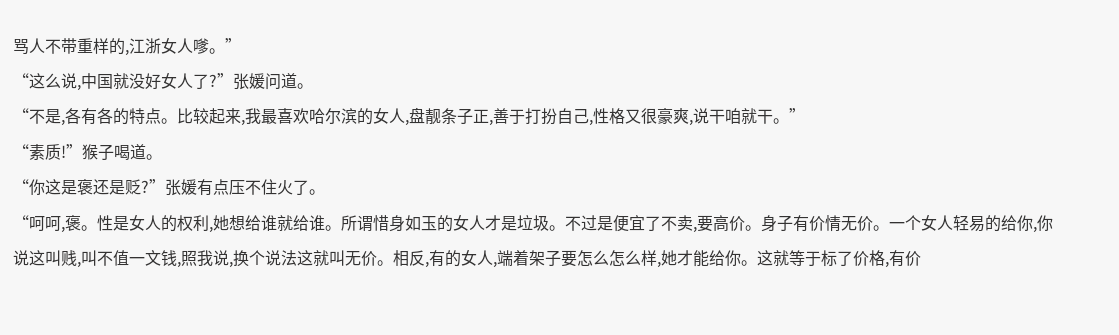骂人不带重样的,江浙女人嗲。”
“这么说,中国就没好女人了?”张媛问道。
“不是,各有各的特点。比较起来,我最喜欢哈尔滨的女人,盘靓条子正,善于打扮自己,性格又很豪爽,说干咱就干。”
“素质!”猴子喝道。
“你这是褒还是贬?”张媛有点压不住火了。
“呵呵,褒。性是女人的权利,她想给谁就给谁。所谓惜身如玉的女人才是垃圾。不过是便宜了不卖,要高价。身子有价情无价。一个女人轻易的给你,你说这叫贱,叫不值一文钱,照我说,换个说法这就叫无价。相反,有的女人,端着架子要怎么怎么样,她才能给你。这就等于标了价格,有价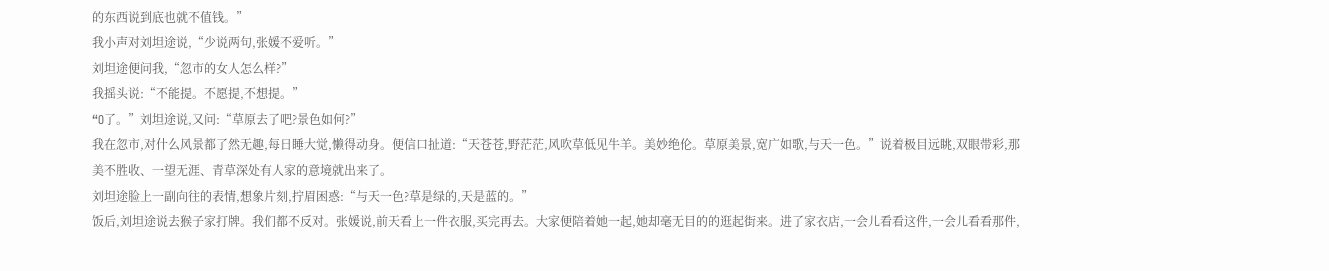的东西说到底也就不值钱。”
我小声对刘坦途说,“少说两句,张媛不爱听。”
刘坦途便问我,“忽市的女人怎么样?”
我摇头说:“不能提。不愿提,不想提。”
“O了。”刘坦途说,又问:“草原去了吧?景色如何?”
我在忽市,对什么风景都了然无趣,每日睡大觉,懒得动身。便信口扯道:“天苍苍,野茫茫,风吹草低见牛羊。美妙绝伦。草原美景,宽广如歌,与天一色。”说着极目远眺,双眼带彩,那美不胜收、一望无涯、青草深处有人家的意境就出来了。
刘坦途脸上一副向往的表情,想象片刻,拧眉困惑:“与天一色?草是绿的,天是蓝的。”
饭后,刘坦途说去猴子家打牌。我们都不反对。张媛说,前天看上一件衣服,买完再去。大家便陪着她一起,她却毫无目的的逛起街来。进了家衣店,一会儿看看这件,一会儿看看那件,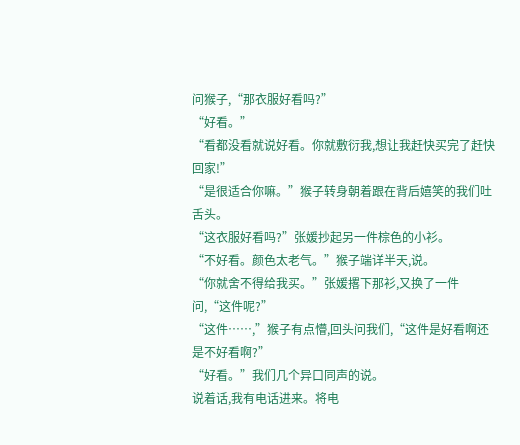问猴子,“那衣服好看吗?”
“好看。”
“看都没看就说好看。你就敷衍我,想让我赶快买完了赶快回家!”
“是很适合你嘛。”猴子转身朝着跟在背后嬉笑的我们吐舌头。
“这衣服好看吗?”张媛抄起另一件棕色的小衫。
“不好看。颜色太老气。”猴子端详半天,说。
“你就舍不得给我买。”张媛撂下那衫,又换了一件问,“这件呢?”
“这件……,”猴子有点懵,回头问我们,“这件是好看啊还是不好看啊?”
“好看。”我们几个异口同声的说。
说着话,我有电话进来。将电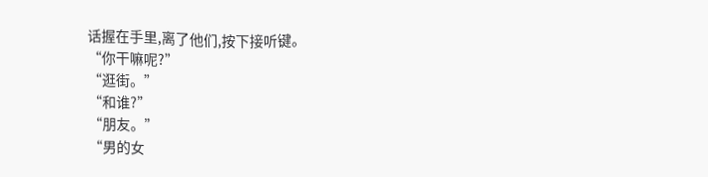话握在手里,离了他们,按下接听键。
“你干嘛呢?”
“逛街。”
“和谁?”
“朋友。”
“男的女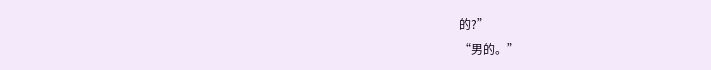的?”
“男的。”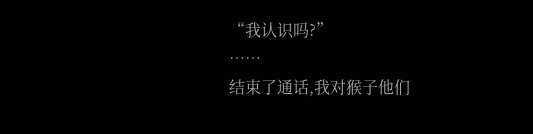“我认识吗?”
……
结束了通话,我对猴子他们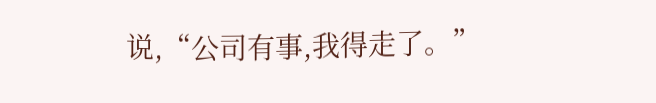说,“公司有事,我得走了。”